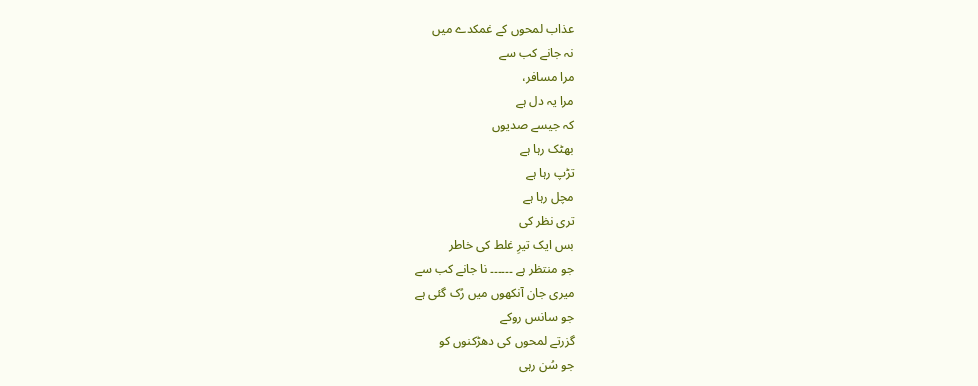عذاب لمحوں کے غمکدے میں
نہ جانے کب سے
مرا مسافر،
مرا یہ دل ہے
کہ جیسے صدیوں
بھٹک رہا ہے
تڑپ رہا ہے
مچل رہا ہے
تری نظر کی
بس ایک تیرِ غلط کی خاطر
جو منتظر ہے ۔۔۔۔۔۔ نا جانے کب سے
میری جان آنکھوں میں رُک گئی ہے
جو سانس روکے
گزرتے لمحوں کی دھڑکنوں کو
جو سُن رہی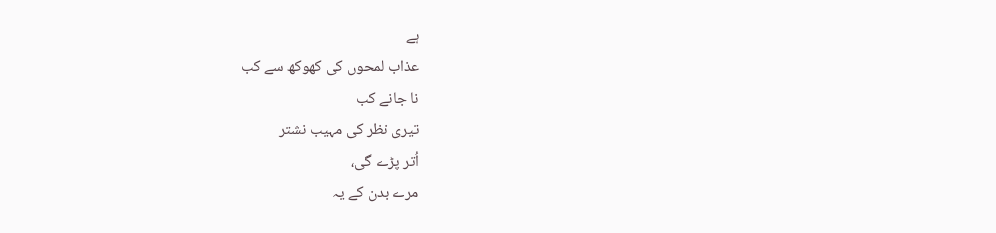ہے
عذاب لمحوں کی کھوکھ سے کب
نا جانے کب
تیری نظر کی مہیب نشتر
اُتر پڑے گی،
مرے بدن کے یہ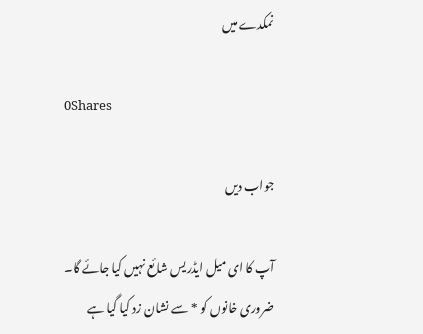نمکدے میں

0Shares

جواب دیں

آپ کا ای میل ایڈریس شائع نہیں کیا جائے گا۔ ضروری خانوں کو * سے نشان زد کیا گیا ہے